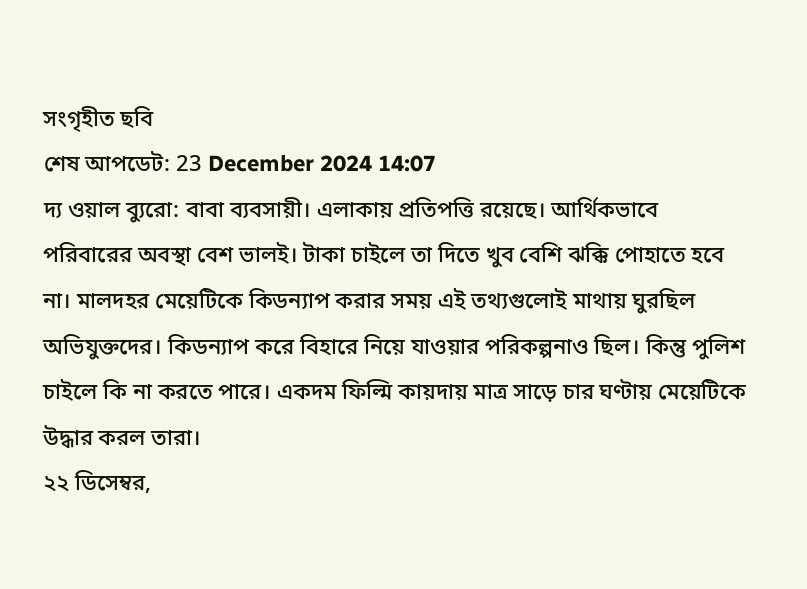সংগৃহীত ছবি
শেষ আপডেট: 23 December 2024 14:07
দ্য ওয়াল ব্যুরো: বাবা ব্যবসায়ী। এলাকায় প্রতিপত্তি রয়েছে। আর্থিকভাবে পরিবারের অবস্থা বেশ ভালই। টাকা চাইলে তা দিতে খুব বেশি ঝক্কি পোহাতে হবে না। মালদহর মেয়েটিকে কিডন্যাপ করার সময় এই তথ্যগুলোই মাথায় ঘুরছিল অভিযুক্তদের। কিডন্যাপ করে বিহারে নিয়ে যাওয়ার পরিকল্পনাও ছিল। কিন্তু পুলিশ চাইলে কি না করতে পারে। একদম ফিল্মি কায়দায় মাত্র সাড়ে চার ঘণ্টায় মেয়েটিকে উদ্ধার করল তারা।
২২ ডিসেম্বর,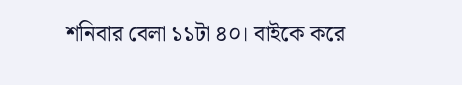শনিবার বেলা ১১টা ৪০। বাইকে করে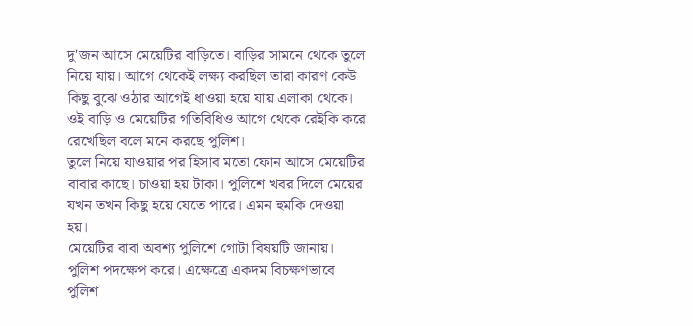দু'জন আসে মেয়েটির বাড়িতে। বাড়ির সামনে থেকে তুলে নিয়ে যায়। আগে থেকেই লক্ষ্য করছিল তারা কারণ কেউ কিছু বুঝে ওঠার আগেই ধাওয়া হয়ে যায় এলাকা থেকে। ওই বাড়ি ও মেয়েটির গতিবিধিও আগে থেকে রেইকি করে রেখেছিল বলে মনে করছে পুলিশ।
তুলে নিয়ে যাওয়ার পর হিসাব মতো ফোন আসে মেয়েটির বাবার কাছে। চাওয়া হয় টাকা। পুলিশে খবর দিলে মেয়ের যখন তখন কিছু হয়ে যেতে পারে। এমন হুমকি দেওয়া হয়।
মেয়েটির বাবা অবশ্য পুলিশে গোটা বিষয়টি জানায়। পুলিশ পদক্ষেপ করে। এক্ষেত্রে একদম বিচক্ষণভাবে পুলিশ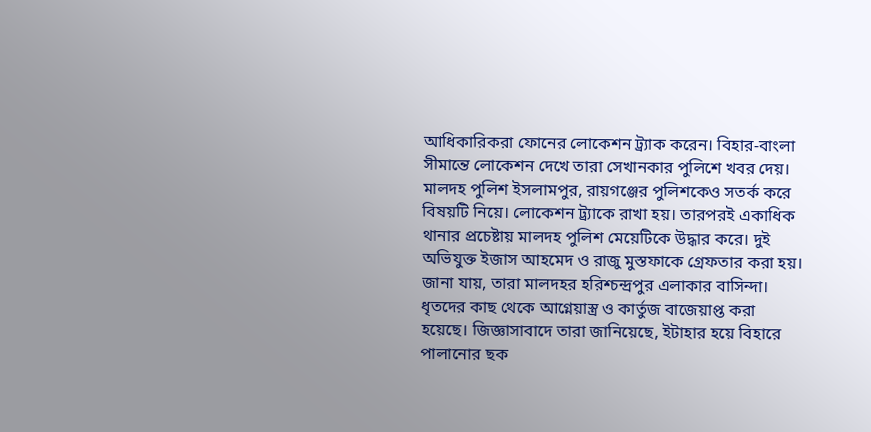আধিকারিকরা ফোনের লোকেশন ট্র্যাক করেন। বিহার-বাংলা সীমান্তে লোকেশন দেখে তারা সেখানকার পুলিশে খবর দেয়।
মালদহ পুলিশ ইসলামপুর, রায়গঞ্জের পুলিশকেও সতর্ক করে বিষয়টি নিয়ে। লোকেশন ট্র্যাকে রাখা হয়। তারপরই একাধিক থানার প্রচেষ্টায় মালদহ পুলিশ মেয়েটিকে উদ্ধার করে। দুই অভিযুক্ত ইজাস আহমেদ ও রাজু মুস্তফাকে গ্রেফতার করা হয়। জানা যায়, তারা মালদহর হরিশ্চন্দ্রপুর এলাকার বাসিন্দা।
ধৃতদের কাছ থেকে আগ্নেয়াস্ত্র ও কার্তুজ বাজেয়াপ্ত করা হয়েছে। জিজ্ঞাসাবাদে তারা জানিয়েছে, ইটাহার হয়ে বিহারে পালানোর ছক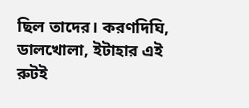ছিল তাদের। করণদিঘি, ডালখোলা, ইটাহার এই রুটই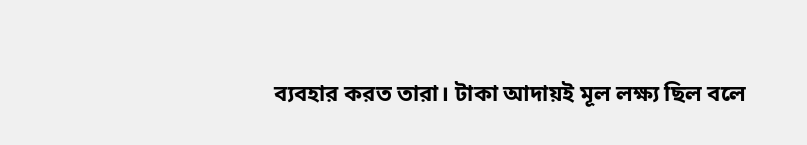ব্যবহার করত তারা। টাকা আদায়ই মূল লক্ষ্য ছিল বলে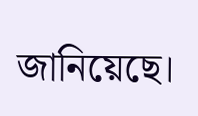জানিয়েছে।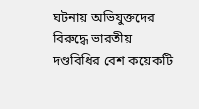ঘটনায় অভিযুক্তদের বিরুদ্ধে ভারতীয় দণ্ডবিধির বেশ কয়েকটি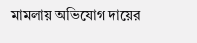মামলায় অভিযোগ দায়ের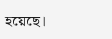হয়েছে।